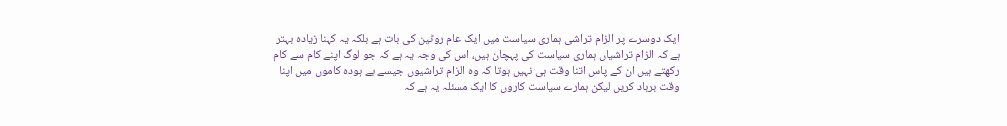ایک دوسرے پر الزام تراشی ہماری سیاست میں ایک عام روٹین کی بات ہے بلکہ یہ کہنا زیادہ بہتر ہے کہ الزام تراشیاں ہماری سیاست کی پہچان ہیں، اس کی وجہ یہ ہے کہ جو لوگ اپنے کام سے کام رکھتے ہیں ان کے پاس اتنا وقت ہی نہیں ہوتا کہ وہ الزام تراشیوں جیسے بے ہودہ کاموں میں اپنا وقت برباد کریں لیکن ہمارے سیاست کاروں کا ایک مسئلہ یہ ہے کہ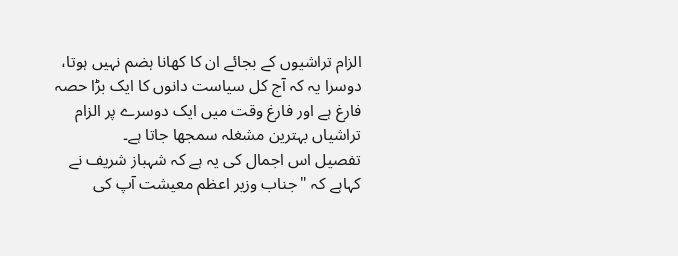الزام تراشیوں کے بجائے ان کا کھانا ہضم نہیں ہوتا، دوسرا یہ کہ آج کل سیاست دانوں کا ایک بڑا حصہ فارغ ہے اور فارغ وقت میں ایک دوسرے پر الزام تراشیاں بہترین مشغلہ سمجھا جاتا ہے۔
تفصیل اس اجمال کی یہ ہے کہ شہباز شریف نے کہاہے کہ "جناب وزیر اعظم معیشت آپ کی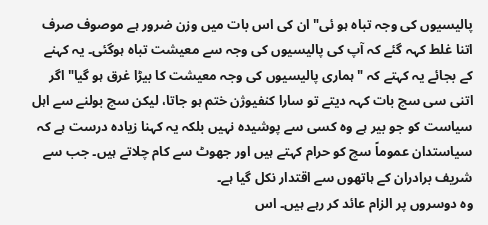پالیسیوں کی وجہ تباہ ہو ئی" ان کی اس بات میں وزن ضرور ہے موصوف صرف اتنا غلط کہہ گئے کہ آپ کی پالیسیوں کی وجہ سے معیشت تباہ ہوگئی۔ یہ کہنے کے بجائے یہ کہتے کہ "ہماری پالیسیوں کی وجہ معیشت کا بیڑا غرق ہو گیا" اگر اتنی سی سچ بات کہہ دیتے تو سارا کنفیوژن ختم ہو جاتا، لیکن سچ بولنے سے اہل سیاست کو جو بیر ہے وہ کسی سے پوشیدہ نہیں بلکہ یہ کہنا زیادہ درست ہے کہ سیاستدان عموماً سچ کو حرام کہتے ہیں اور جھوٹ سے کام چلاتے ہیں۔ جب سے شریف برادران کے ہاتھوں سے اقتدار نکل گیا ہے۔
وہ دوسروں پر الزام عائد کر رہے ہیں۔ اس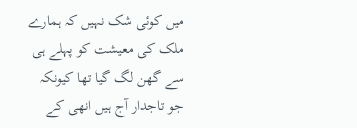میں کوئی شک نہیں کہ ہمارے ملک کی معیشت کو پہلے ہی سے گھن لگ گیا تھا کیونکہ جو تاجدار آج ہیں انھی کے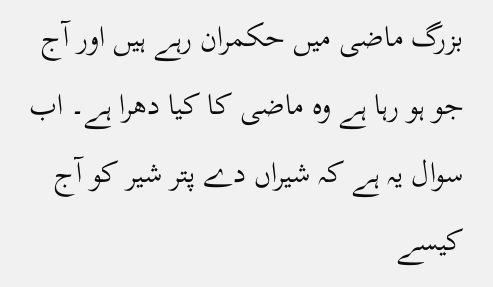بزرگ ماضی میں حکمران رہے ہیں اور آج جو ہو رہا ہے وہ ماضی کا کیا دھرا ہے۔ اب سوال یہ ہے کہ شیراں دے پتر شیر کو آج کیسے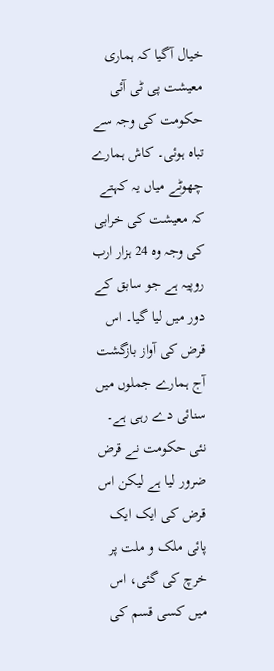خیال آگیا کہ ہماری معیشت پی ٹی آئی حکومت کی وجہ سے تباہ ہوئی۔ کاش ہمارے چھوٹے میاں یہ کہتے کہ معیشت کی خرابی کی وجہ وہ 24 ہزار ارب روپیہ ہے جو سابق کے دور میں لیا گیا۔ اس قرض کی آواز بازگشت آج ہمارے جملوں میں سنائی دے رہی ہے۔
نئی حکومت نے قرض ضرور لیا ہے لیکن اس قرض کی ایک ایک پائی ملک و ملت پر خرچ کی گئی، اس میں کسی قسم کی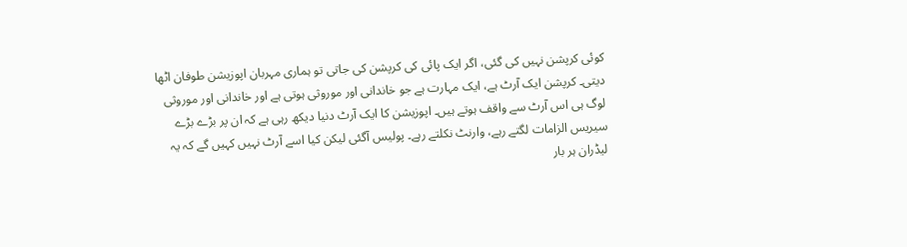کوئی کرپشن نہیں کی گئی، اگر ایک پائی کی کرپشن کی جاتی تو ہماری مہربان اپوزیشن طوفان اٹھا دیتی۔ کرپشن ایک آرٹ ہے، ایک مہارت ہے جو خاندانی اور موروثی ہوتی ہے اور خاندانی اور موروثی لوگ ہی اس آرٹ سے واقف ہوتے ہیں۔ اپوزیشن کا ایک آرٹ دنیا دیکھ رہی ہے کہ ان پر بڑے بڑے سیریس الزامات لگتے رہے، وارنٹ نکلتے رہے۔ پولیس آگئی لیکن کیا اسے آرٹ نہیں کہیں گے کہ یہ لیڈران ہر بار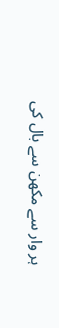ہر وار سے مکھن سے بال کی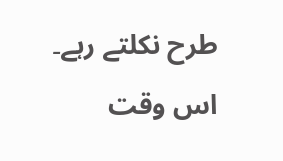طرح نکلتے رہے۔
اس وقت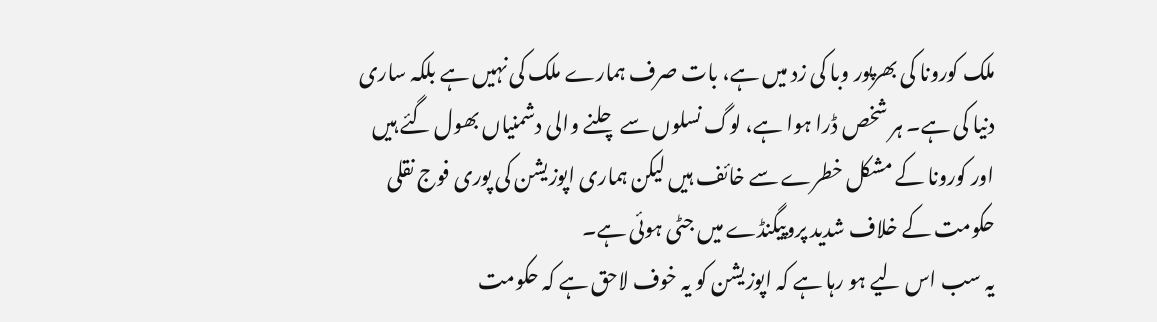ملک کورونا کی بھرپور وبا کی زد میں ہے، بات صرف ہمارے ملک کی نہیں ہے بلکہ ساری دنیا کی ہے۔ ہر شخص ڈرا ہوا ہے، لوگ نسلوں سے چلنے والی دشمنیاں بھول گئے ہیں اور کورونا کے مشکل خطرے سے خائف ہیں لیکن ہماری اپوزیشن کی پوری فوج نقلی حکومت کے خلاف شدید پروپیگنڈے میں جٹی ہوئی ہے۔
یہ سب اس لیے ہو رہا ہے کہ اپوزیشن کو یہ خوف لاحق ہے کہ حکومت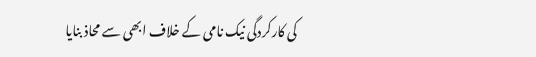کی کارکردگی نیک نامی کے خلاف ابھی سے محاذ بنایا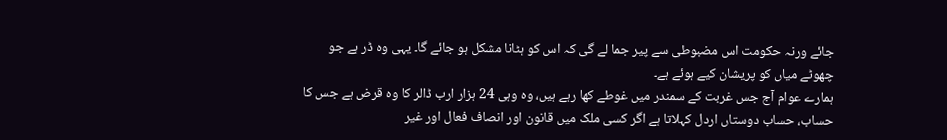جائے ورنہ حکومت اس مضبوطی سے پیر جما لے گی کہ اس کو ہٹانا مشکل ہو جائے گا۔ یہی وہ ڈر ہے جو چھوٹے میاں کو پریشان کیے ہوئے ہے۔
ہمارے عوام آج جس غربت کے سمندر میں غوطے کھا رہے ہیں، وہ وہی 24 ہزار ارب ڈالر کا وہ قرض ہے جس کا حساب، حساب دوستاں اردل کہلاتا ہے اگر کسی ملک میں قانون اور انصاف فعال اور غیر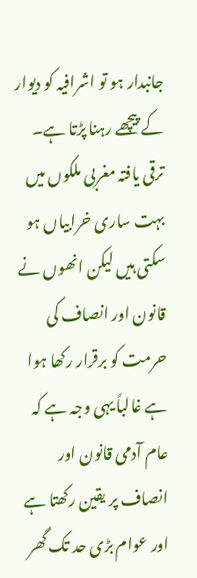جانبدار ہو تو اشرافیہ کو دیوار کے پیچھے رہنا پڑتا ہے۔ ترقی یافتہ مغربی ملکوں میں بہت ساری خرابیاں ہو سکتی ہیں لیکن انھوں نے قانون اور انصاف کی حرمت کو برقرار رکھا ہوا ہے غالباً یہی وجہ ہے کہ عام آدمی قانون اور انصاف پر یقین رکھتا ہے اور عوام بڑی حد تک گھر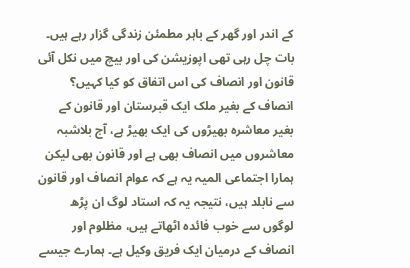کے اندر اور گھر کے باہر مطمئن زندگی گزار رہے ہیں۔ بات چل رہی تھی اپوزیشن کی اور بیچ میں نکل آئی قانون اور انصاف کی اس اتفاق کو کیا کہیں؟
انصاف کے بغیر ملک ایک قبرستان اور قانون کے بغیر معاشرہ بھیڑوں کی ایک بھیڑ ہے، آج بلاشبہ معاشروں میں انصاف بھی ہے اور قانون بھی لیکن ہمارا اجتماعی المیہ یہ ہے کہ عوام انصاف اور قانون سے نابلد ہیں، نتیجہ یہ کہ استاد لوگ ان پڑھ لوگوں سے خوب فائدہ اٹھاتے ہیں، مظلوم اور انصاف کے درمیان ایک فریق وکیل ہے۔ ہمارے جیسے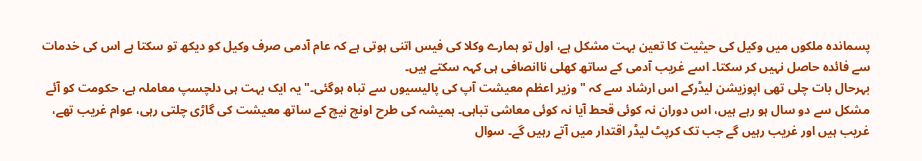پسماندہ ملکوں میں وکیل کی حیثیت کا تعین بہت مشکل ہے، اول تو ہمارے وکلا کی فیس اتنی ہوتی ہے کہ عام آدمی صرف وکیل کو دیکھ تو سکتا ہے اس کی خدمات سے فائدہ حاصل نہیں کر سکتا۔ اسے غریب آدمی کے ساتھ کھلی ناانصافی ہی کہہ سکتے ہیں۔
بہرحال بات چلی تھی اپوزیشن لیڈرکے اس ارشاد سے کہ "وزیر اعظم معیشت آپ کی پالیسیوں سے تباہ ہوگئی۔" یہ ایک بہت ہی دلچسپ معاملہ ہے، حکومت کو آئے مشکل سے دو سال ہو رہے ہیں، اس دوران نہ کوئی قحط آیا نہ کوئی معاشی تباہی۔ ہمیشہ کی طرح اونچ نیچ کے ساتھ معیشت کی گاڑی چلتی رہی، عوام غریب تھے، غریب ہیں اور غریب رہیں گے جب تک کرپٹ لیڈر اقتدار میں آتے رہیں گے۔ سوال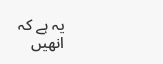یہ ہے کہ انھیں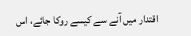اقتدار میں آنے سے کیسے روکا جائے، اس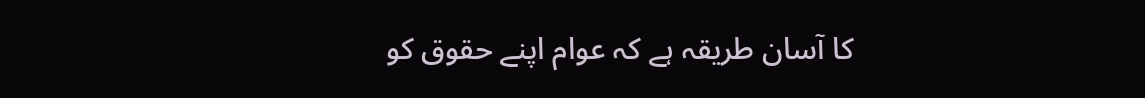کا آسان طریقہ ہے کہ عوام اپنے حقوق کو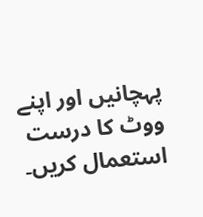پہچانیں اور اپنے ووٹ کا درست استعمال کریں۔